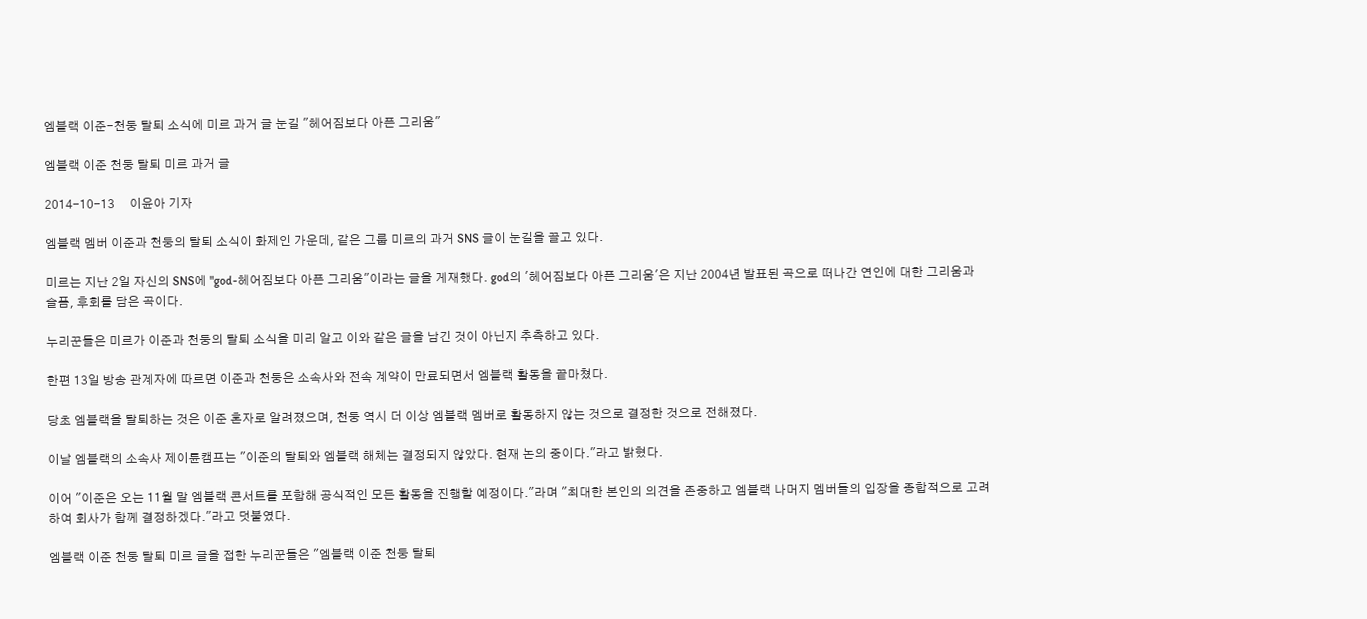엠블랙 이준-천둥 탈퇴 소식에 미르 과거 글 눈길 "헤어짐보다 아픈 그리움"

엠블랙 이준 천둥 탈퇴 미르 과거 글

2014-10-13     이윤아 기자

엠블랙 멤버 이준과 천둥의 탈퇴 소식이 화제인 가운데, 같은 그룹 미르의 과거 SNS 글이 눈길을 끌고 있다.

미르는 지난 2일 자신의 SNS에 "god-헤어짐보다 아픈 그리움"이라는 글을 게재했다. god의 '헤어짐보다 아픈 그리움'은 지난 2004년 발표된 곡으로 떠나간 연인에 대한 그리움과 슬픔, 후회를 담은 곡이다.

누리꾼들은 미르가 이준과 천둥의 탈퇴 소식을 미리 알고 이와 같은 글을 남긴 것이 아닌지 추측하고 있다.

한편 13일 방송 관계자에 따르면 이준과 천둥은 소속사와 전속 계약이 만료되면서 엠블랙 활동을 끝마쳤다.

당초 엠블랙을 탈퇴하는 것은 이준 혼자로 알려졌으며, 천둥 역시 더 이상 엠블랙 멤버로 활동하지 않는 것으로 결정한 것으로 전해졌다.

이날 엠블랙의 소속사 제이튠캠프는 "이준의 탈퇴와 엠블랙 해체는 결정되지 않았다. 현재 논의 중이다."라고 밝혔다.

이어 "이준은 오는 11월 말 엠블랙 콘서트를 포함해 공식적인 모든 활동을 진행할 예정이다."라며 "최대한 본인의 의견을 존중하고 엠블랙 나머지 멤버들의 입장을 종합적으로 고려하여 회사가 함께 결정하겠다."라고 덧붙였다.

엠블랙 이준 천둥 탈퇴 미르 글을 접한 누리꾼들은 "엠블랙 이준 천둥 탈퇴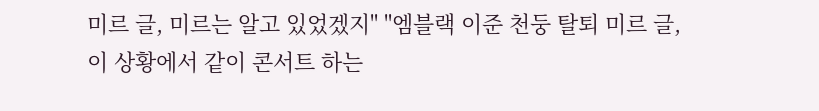미르 글, 미르는 알고 있었겠지" "엠블랙 이준 천둥 탈퇴 미르 글, 이 상황에서 같이 콘서트 하는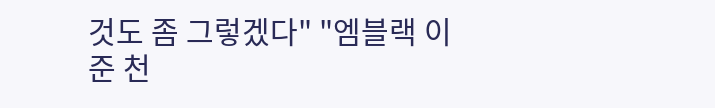것도 좀 그렇겠다" "엠블랙 이준 천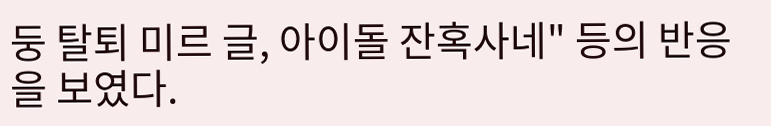둥 탈퇴 미르 글, 아이돌 잔혹사네" 등의 반응을 보였다.